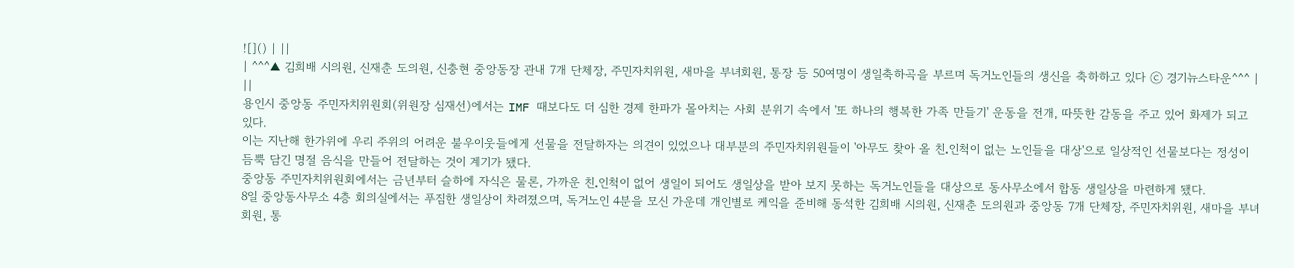![]() | ||
| ^^^▲ 김희배 시의원, 신재춘 도의원, 신충현 중앙동장 관내 7개 단체장, 주민자치위원, 새마을 부녀회원, 통장 등 50여명이 생일축하곡을 부르며 독거노인들의 생신을 축하하고 있다 ⓒ 경기뉴스타운^^^ | ||
용인시 중앙동 주민자치위원회(위원장 심재선)에서는 IMF 때보다도 더 심한 경제 한파가 몰아치는 사회 분위기 속에서 '또 하나의 행복한 가족 만들기' 운동을 전개, 따뜻한 감동을 주고 있어 화제가 되고 있다.
이는 지난해 한가위에 우리 주위의 어려운 불우이웃들에게 선물을 전달하자는 의견이 있었으나 대부분의 주민자치위원들이 '아무도 찾아 올 친․인척이 없는 노인들을 대상'으로 일상적인 선물보다는 정성이 듬뿍 담긴 명절 음식을 만들어 전달하는 것이 계기가 됐다.
중앙동 주민자치위원회에서는 금년부터 슬하에 자식은 물론, 가까운 친․인척이 없어 생일이 되어도 생일상을 받아 보지 못하는 독거노인들을 대상으로 동사무소에서 합동 생일상을 마련하게 됐다.
8일 중앙동사무소 4층 회의실에서는 푸짐한 생일상이 차려졌으며, 독거노인 4분을 모신 가운데 개인별로 케익을 준비해 동석한 김희배 시의원, 신재춘 도의원과 중앙동 7개 단체장, 주민자치위원, 새마을 부녀회원, 통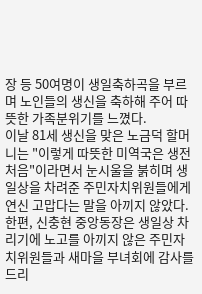장 등 50여명이 생일축하곡을 부르며 노인들의 생신을 축하해 주어 따뜻한 가족분위기를 느꼈다.
이날 81세 생신을 맞은 노금덕 할머니는 "이렇게 따뜻한 미역국은 생전 처음"이라면서 눈시울을 붉히며 생일상을 차려준 주민자치위원들에게 연신 고맙다는 말을 아끼지 않았다.
한편, 신충현 중앙동장은 생일상 차리기에 노고를 아끼지 않은 주민자치위원들과 새마을 부녀회에 감사를 드리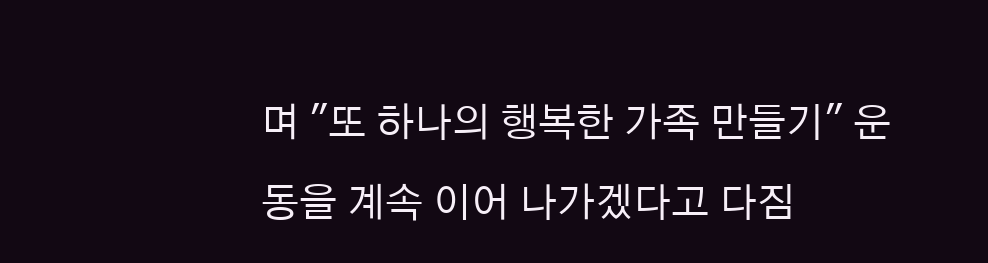며 "또 하나의 행복한 가족 만들기" 운동을 계속 이어 나가겠다고 다짐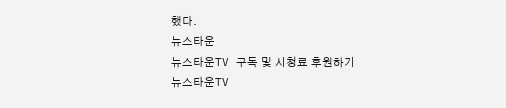했다.
뉴스타운
뉴스타운TV 구독 및 시청료 후원하기
뉴스타운TV